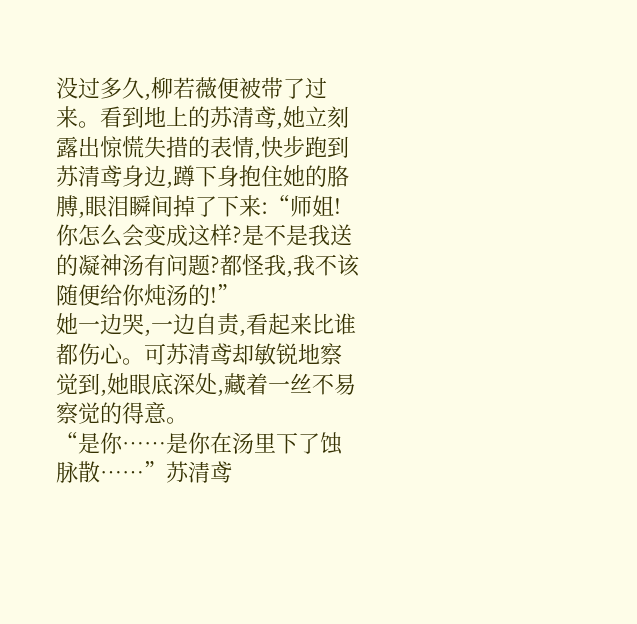没过多久,柳若薇便被带了过来。看到地上的苏清鸢,她立刻露出惊慌失措的表情,快步跑到苏清鸢身边,蹲下身抱住她的胳膊,眼泪瞬间掉了下来:“师姐!你怎么会变成这样?是不是我送的凝神汤有问题?都怪我,我不该随便给你炖汤的!”
她一边哭,一边自责,看起来比谁都伤心。可苏清鸢却敏锐地察觉到,她眼底深处,藏着一丝不易察觉的得意。
“是你……是你在汤里下了蚀脉散……”苏清鸢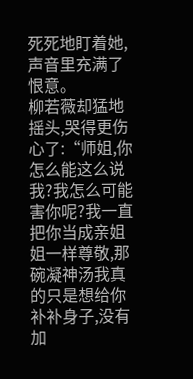死死地盯着她,声音里充满了恨意。
柳若薇却猛地摇头,哭得更伤心了:“师姐,你怎么能这么说我?我怎么可能害你呢?我一直把你当成亲姐姐一样尊敬,那碗凝神汤我真的只是想给你补补身子,没有加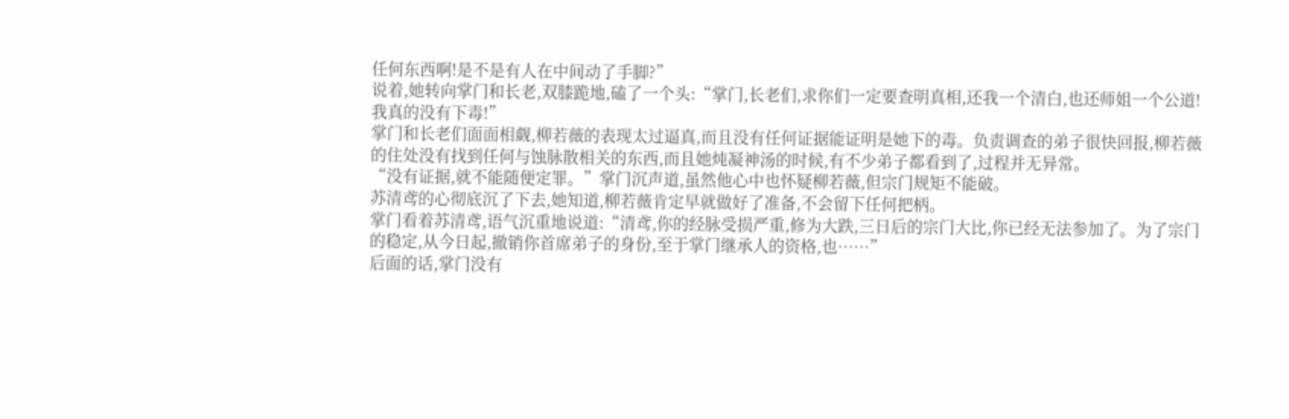任何东西啊!是不是有人在中间动了手脚?”
说着,她转向掌门和长老,双膝跪地,磕了一个头:“掌门,长老们,求你们一定要查明真相,还我一个清白,也还师姐一个公道!我真的没有下毒!”
掌门和长老们面面相觑,柳若薇的表现太过逼真,而且没有任何证据能证明是她下的毒。负责调查的弟子很快回报,柳若薇的住处没有找到任何与蚀脉散相关的东西,而且她炖凝神汤的时候,有不少弟子都看到了,过程并无异常。
“没有证据,就不能随便定罪。”掌门沉声道,虽然他心中也怀疑柳若薇,但宗门规矩不能破。
苏清鸢的心彻底沉了下去,她知道,柳若薇肯定早就做好了准备,不会留下任何把柄。
掌门看着苏清鸢,语气沉重地说道:“清鸢,你的经脉受损严重,修为大跌,三日后的宗门大比,你已经无法参加了。为了宗门的稳定,从今日起,撤销你首席弟子的身份,至于掌门继承人的资格,也……”
后面的话,掌门没有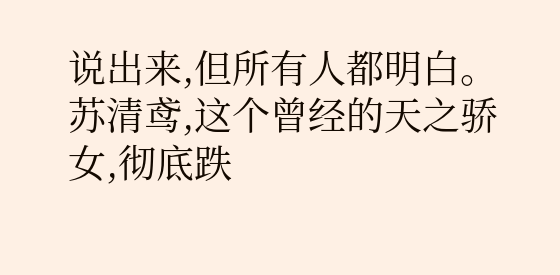说出来,但所有人都明白。苏清鸢,这个曾经的天之骄女,彻底跌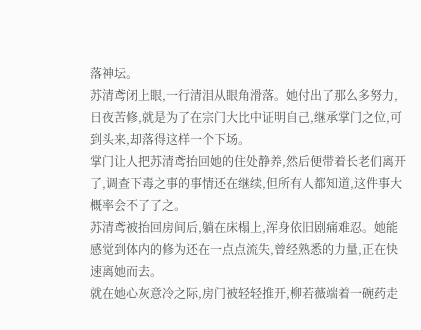落神坛。
苏清鸢闭上眼,一行清泪从眼角滑落。她付出了那么多努力,日夜苦修,就是为了在宗门大比中证明自己,继承掌门之位,可到头来,却落得这样一个下场。
掌门让人把苏清鸢抬回她的住处静养,然后便带着长老们离开了,调查下毒之事的事情还在继续,但所有人都知道,这件事大概率会不了了之。
苏清鸢被抬回房间后,躺在床榻上,浑身依旧剧痛难忍。她能感觉到体内的修为还在一点点流失,曾经熟悉的力量,正在快速离她而去。
就在她心灰意冷之际,房门被轻轻推开,柳若薇端着一碗药走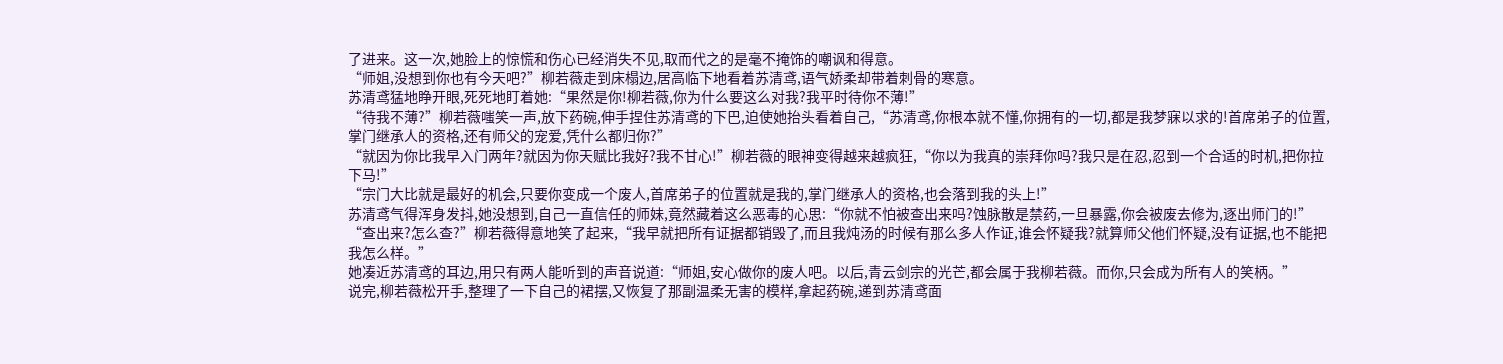了进来。这一次,她脸上的惊慌和伤心已经消失不见,取而代之的是毫不掩饰的嘲讽和得意。
“师姐,没想到你也有今天吧?”柳若薇走到床榻边,居高临下地看着苏清鸢,语气娇柔却带着刺骨的寒意。
苏清鸢猛地睁开眼,死死地盯着她:“果然是你!柳若薇,你为什么要这么对我?我平时待你不薄!”
“待我不薄?”柳若薇嗤笑一声,放下药碗,伸手捏住苏清鸢的下巴,迫使她抬头看着自己,“苏清鸢,你根本就不懂,你拥有的一切,都是我梦寐以求的!首席弟子的位置,掌门继承人的资格,还有师父的宠爱,凭什么都归你?”
“就因为你比我早入门两年?就因为你天赋比我好?我不甘心!”柳若薇的眼神变得越来越疯狂,“你以为我真的崇拜你吗?我只是在忍,忍到一个合适的时机,把你拉下马!”
“宗门大比就是最好的机会,只要你变成一个废人,首席弟子的位置就是我的,掌门继承人的资格,也会落到我的头上!”
苏清鸢气得浑身发抖,她没想到,自己一直信任的师妹,竟然藏着这么恶毒的心思:“你就不怕被查出来吗?蚀脉散是禁药,一旦暴露,你会被废去修为,逐出师门的!”
“查出来?怎么查?”柳若薇得意地笑了起来,“我早就把所有证据都销毁了,而且我炖汤的时候有那么多人作证,谁会怀疑我?就算师父他们怀疑,没有证据,也不能把我怎么样。”
她凑近苏清鸢的耳边,用只有两人能听到的声音说道:“师姐,安心做你的废人吧。以后,青云剑宗的光芒,都会属于我柳若薇。而你,只会成为所有人的笑柄。”
说完,柳若薇松开手,整理了一下自己的裙摆,又恢复了那副温柔无害的模样,拿起药碗,递到苏清鸢面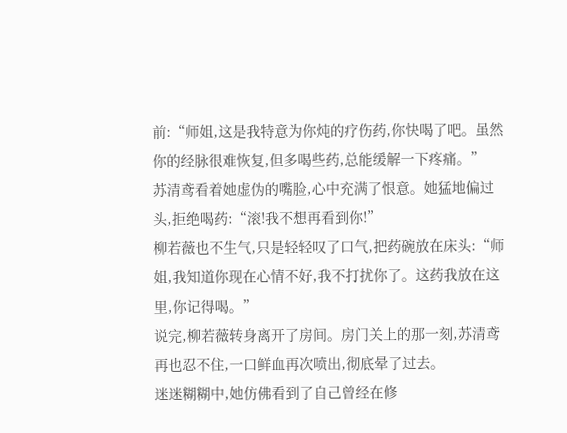前:“师姐,这是我特意为你炖的疗伤药,你快喝了吧。虽然你的经脉很难恢复,但多喝些药,总能缓解一下疼痛。”
苏清鸢看着她虚伪的嘴脸,心中充满了恨意。她猛地偏过头,拒绝喝药:“滚!我不想再看到你!”
柳若薇也不生气,只是轻轻叹了口气,把药碗放在床头:“师姐,我知道你现在心情不好,我不打扰你了。这药我放在这里,你记得喝。”
说完,柳若薇转身离开了房间。房门关上的那一刻,苏清鸢再也忍不住,一口鲜血再次喷出,彻底晕了过去。
迷迷糊糊中,她仿佛看到了自己曾经在修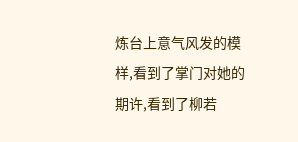炼台上意气风发的模样,看到了掌门对她的期许,看到了柳若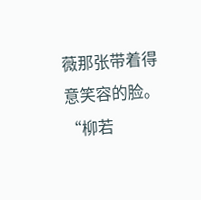薇那张带着得意笑容的脸。
“柳若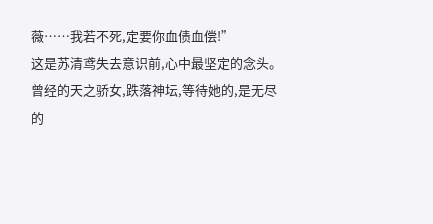薇……我若不死,定要你血债血偿!”
这是苏清鸢失去意识前,心中最坚定的念头。曾经的天之骄女,跌落神坛,等待她的,是无尽的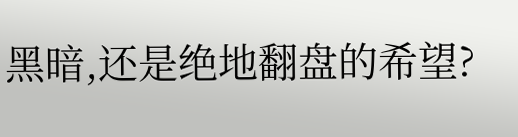黑暗,还是绝地翻盘的希望?